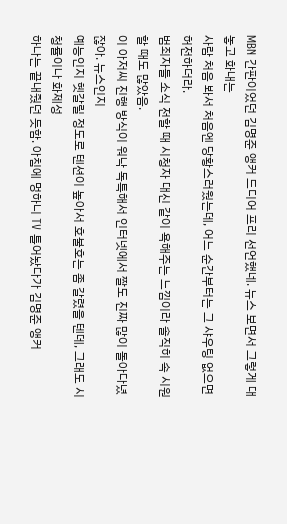MBN 간판이었던 김명준 앵커 드디어 프리 선언했네. 뉴스 보면서 그렇게 대놓고 화내는
사람 처음 봐서 처음엔 당황스러웠는데, 어느 순간부터는 그 샤우팅 없으면 허전하더라.
범죄자들 소식 전할 때 시청자 대신 같이 욕해주는 느낌이라 솔직히 속 시원할 때도 많았음.
이 아저씨 진행 방식이 워낙 독특해서 인터넷에서 짤도 진짜 많이 돌아다녔잖아. 뉴스인지
예능인지 헷갈릴 정도로 텐션이 높아서 호불호는 좀 갈렸을 텐데, 그래도 시청률이나 화제성
하나는 끝내줬던 듯함. 아침에 멍하니 TV 틀어놨다가 김명준 앵커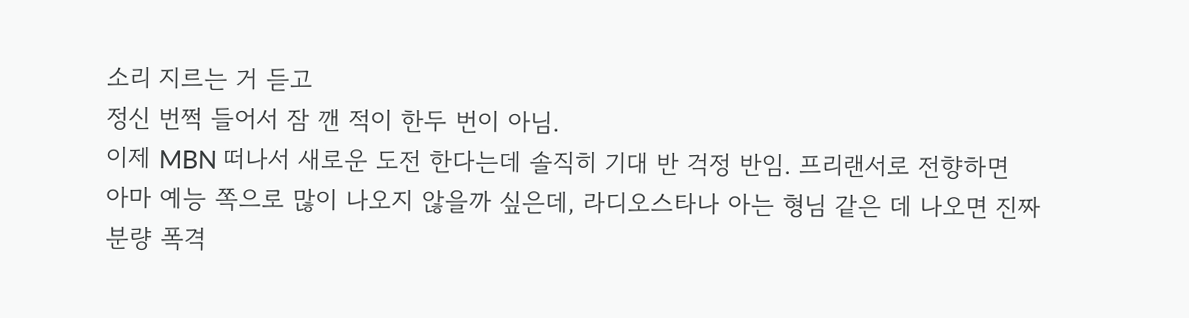소리 지르는 거 듣고
정신 번쩍 들어서 잠 깬 적이 한두 번이 아님.
이제 MBN 떠나서 새로운 도전 한다는데 솔직히 기대 반 걱정 반임. 프리랜서로 전향하면
아마 예능 쪽으로 많이 나오지 않을까 싶은데, 라디오스타나 아는 형님 같은 데 나오면 진짜
분량 폭격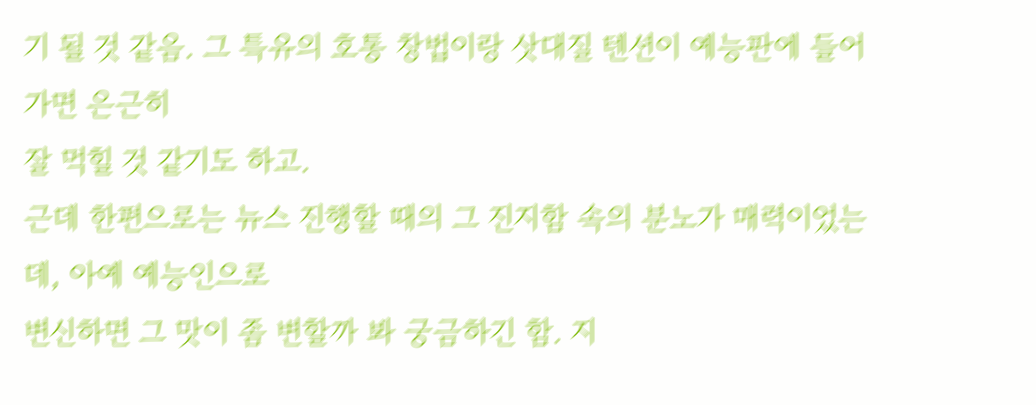기 될 것 같음. 그 특유의 호통 창법이랑 삿대질 텐션이 예능판에 들어가면 은근히
잘 먹힐 것 같기도 하고.
근데 한편으로는 뉴스 진행할 때의 그 진지함 속의 분노가 매력이었는데, 아예 예능인으로
변신하면 그 맛이 좀 변할까 봐 궁금하긴 함. 지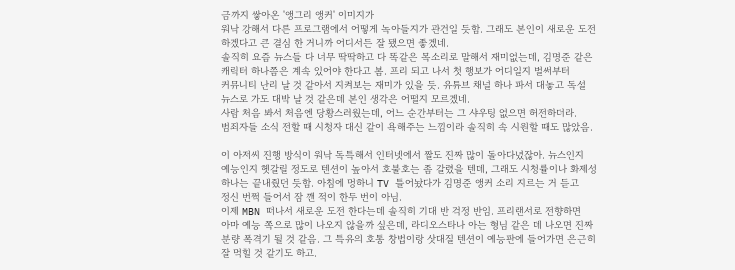금까지 쌓아온 '앵그리 앵커' 이미지가
워낙 강해서 다른 프로그램에서 어떻게 녹아들지가 관건일 듯함. 그래도 본인이 새로운 도전
하겠다고 큰 결심 한 거니까 어디서든 잘 됐으면 좋겠네.
솔직히 요즘 뉴스들 다 너무 딱딱하고 다 똑같은 목소리로 말해서 재미없는데, 김명준 같은
캐릭터 하나쯤은 계속 있어야 한다고 봄. 프리 되고 나서 첫 행보가 어디일지 벌써부터
커뮤니티 난리 날 것 같아서 지켜보는 재미가 있을 듯. 유튜브 채널 하나 파서 대놓고 독설
뉴스로 가도 대박 날 것 같은데 본인 생각은 어떨지 모르겠네.
사람 처음 봐서 처음엔 당황스러웠는데, 어느 순간부터는 그 샤우팅 없으면 허전하더라.
범죄자들 소식 전할 때 시청자 대신 같이 욕해주는 느낌이라 솔직히 속 시원할 때도 많았음.

이 아저씨 진행 방식이 워낙 독특해서 인터넷에서 짤도 진짜 많이 돌아다녔잖아. 뉴스인지
예능인지 헷갈릴 정도로 텐션이 높아서 호불호는 좀 갈렸을 텐데, 그래도 시청률이나 화제성
하나는 끝내줬던 듯함. 아침에 멍하니 TV 틀어놨다가 김명준 앵커 소리 지르는 거 듣고
정신 번쩍 들어서 잠 깬 적이 한두 번이 아님.
이제 MBN 떠나서 새로운 도전 한다는데 솔직히 기대 반 걱정 반임. 프리랜서로 전향하면
아마 예능 쪽으로 많이 나오지 않을까 싶은데, 라디오스타나 아는 형님 같은 데 나오면 진짜
분량 폭격기 될 것 같음. 그 특유의 호통 창법이랑 삿대질 텐션이 예능판에 들어가면 은근히
잘 먹힐 것 같기도 하고.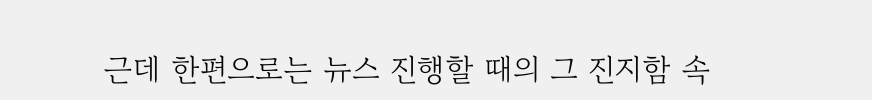근데 한편으로는 뉴스 진행할 때의 그 진지함 속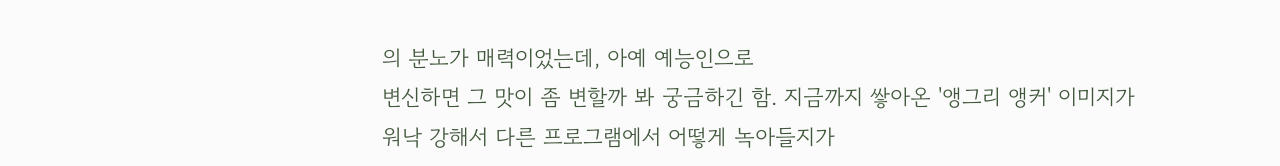의 분노가 매력이었는데, 아예 예능인으로
변신하면 그 맛이 좀 변할까 봐 궁금하긴 함. 지금까지 쌓아온 '앵그리 앵커' 이미지가
워낙 강해서 다른 프로그램에서 어떻게 녹아들지가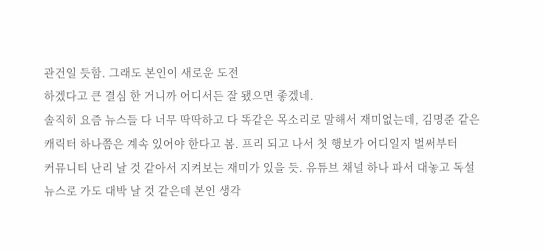관건일 듯함. 그래도 본인이 새로운 도전
하겠다고 큰 결심 한 거니까 어디서든 잘 됐으면 좋겠네.
솔직히 요즘 뉴스들 다 너무 딱딱하고 다 똑같은 목소리로 말해서 재미없는데, 김명준 같은
캐릭터 하나쯤은 계속 있어야 한다고 봄. 프리 되고 나서 첫 행보가 어디일지 벌써부터
커뮤니티 난리 날 것 같아서 지켜보는 재미가 있을 듯. 유튜브 채널 하나 파서 대놓고 독설
뉴스로 가도 대박 날 것 같은데 본인 생각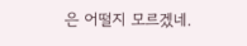은 어떨지 모르겠네.